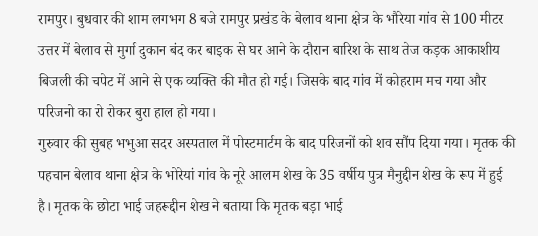रामपुर। बुधवार की शाम लगभग 8 बजे रामपुर प्रखंड के बेलाव थाना क्षेत्र के भौरेया गांव से 100 मीटर उत्तर में बेलाव से मुर्गा दुकान बंद कर बाइक से घर आने के दौरान बारिश के साथ तेज कड़क आकाशीय बिजली की चपेट में आने से एक व्यक्ति की मौत हो गई। जिसके बाद गांव में कोहराम मच गया और परिजनो का रो रोकर बुरा हाल हो गया।
गुरुवार की सुबह भभुआ सदर अस्पताल में पोस्टमार्टम के बाद परिजनों को शव सौंप दिया गया। मृतक की पहचान बेलाव थाना क्षेत्र के भोरेयां गांव के नूरे आलम शेख के 35 वर्षीय पुत्र मैनुद्दीन शेख के रूप में हुई है। मृतक के छोटा भाई जहरूद्दीन शेख ने बताया कि मृतक बड़ा भाई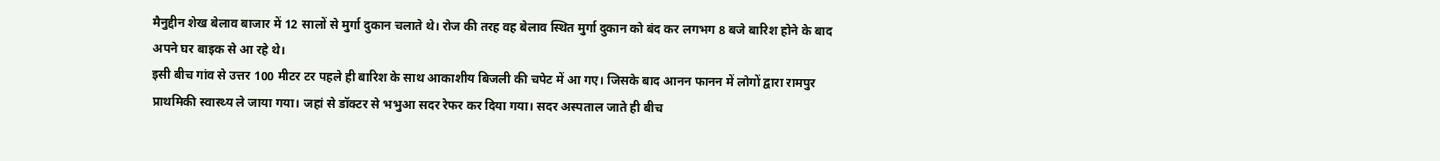मैनुद्दीन शेख बेलाव बाजार में 12 सालों से मुर्गा दुकान चलाते थे। रोज की तरह वह बेलाव स्थित मुर्गा दुकान को बंद कर लगभग 8 बजे बारिश होने के बाद अपने घर बाइक से आ रहे थे।
इसी बीच गांव से उत्तर 100 मीटर टर पहले ही बारिश के साथ आकाशीय बिजली की चपेट में आ गए। जिसके बाद आनन फानन में लोगों द्वारा रामपुर प्राथमिकी स्वास्थ्य ले जाया गया। जहां से डॉक्टर से भभुआ सदर रेफर कर दिया गया। सदर अस्पताल जाते ही बीच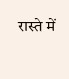रास्ते में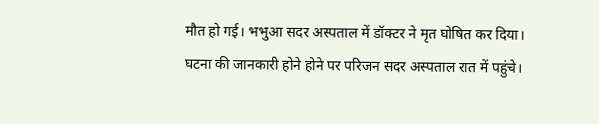मौत हो गई। भभुआ सदर अस्पताल में डॉक्टर ने मृत घोषित कर दिया। घटना की जानकारी होने होने पर परिजन सदर अस्पताल रात में पहुंचे।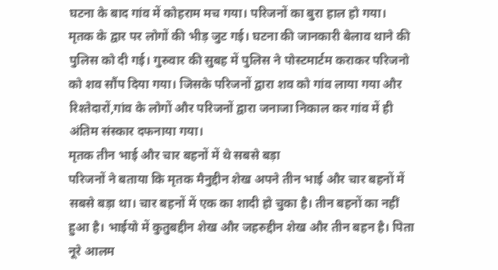घटना के बाद गांव में कोहराम मच गया। परिजनों का बुरा हाल हो गया। मृतक के द्वार पर लोगों की भीड़ जुट गई। घटना की जानकारी बेलाव थाने की पुलिस को दी गई। गुरुवार की सुबह में पुलिस ने पोस्टमार्टम कराकर परिजनो को शव सौंप दिया गया। जिसके परिजनों द्वारा शव को गांव लाया गया और रिश्तेदारों,गांव के लोगों और परिजनों द्वारा जनाजा निकाल कर गांव में ही अंतिम संस्कार दफनाया गया।
मृतक तीन भाई और चार बहनों में थे सबसे बड़ा
परिजनों ने बताया कि मृतक मैनुद्दीन शेख अपने तीन भाई और चार बहनों में सबसे बड़ा था। चार बहनों में एक का शादी हो चुका है। तीन बहनों का नहीं हुआ है। भाईयो में कुतुबद्दीन शेख और जहरुद्दीन शेख और तीन बहन है। पिता नूरे आलम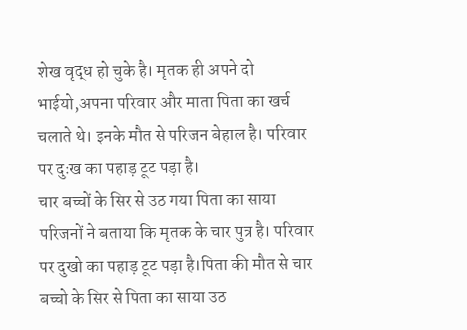शेख वृद्ध हो चुके है। मृतक ही अपने दो भाईयो,अपना परिवार और माता पिता का खर्च चलाते थे। इनके मौत से परिजन बेहाल है। परिवार पर दुःख का पहाड़ टूट पड़ा है।
चार बच्चों के सिर से उठ गया पिता का साया
परिजनों ने बताया कि मृतक के चार पुत्र है। परिवार पर दुखो का पहाड़ टूट पड़ा है।पिता की मौत से चार बच्चो के सिर से पिता का साया उठ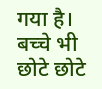गया है। बच्चे भी छोटे छोटे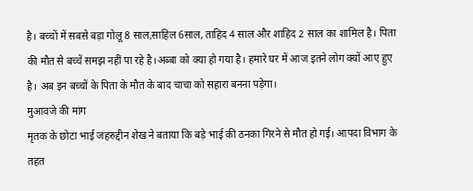है। बच्चों में सबसे बड़ा गोलू 8 साल,साहिल 6साल, ताहिद 4 साल और शाहिद 2 साल का शामिल है। पिता की मौत से बच्चें समझ नहीं पा रहे है।अब्बा को क्या हो गया है। हमारे घर में आज इतने लोग क्यों आए हुए है। अब इन बच्चों के पिता के मौत के बाद चाचा को सहारा बनना पड़ेगा।
मुआवजे की मांग
मृतक के छोटा भाई जहरुद्दीन शेख ने बताया कि बड़े भाई की ठनका गिरने से मौत हो गई। आपदा विभाग के तहत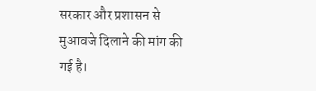सरकार और प्रशासन से मुआवजे दिलाने की मांग की गई है।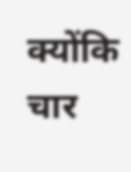क्योंकि चार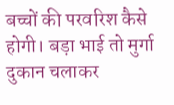बच्चों की परवरिश कैसे होगी। बड़ा भाई तो मुर्गा दुकान चलाकर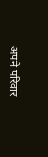अपने परिवार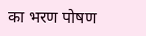का भरण पोषण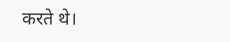करते थे।